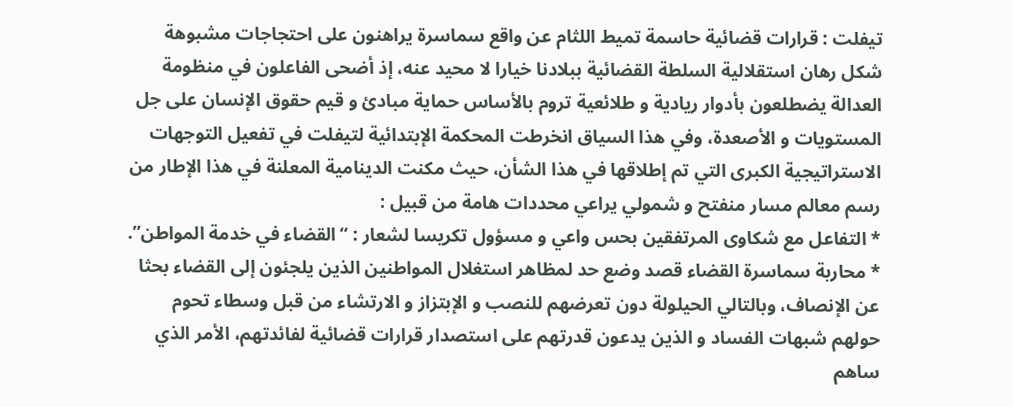تيفلت : قرارات قضائية حاسمة تميط اللثام عن واقع سماسرة يراهنون على احتجاجات مشبوهة
شكل رهان استقلالية السلطة القضائية ببلادنا خيارا لا محيد عنه، إذ أضحى الفاعلون في منظومة العدالة يضطلعون بأدوار ريادية و طلائعية تروم بالأساس حماية مبادئ و قيم حقوق الإنسان على جل المستويات و الأصعدة، وفي هذا السياق انخرطت المحكمة الإبتدائية لتيفلت في تفعيل التوجهات الاستراتيجية الكبرى التي تم إطلاقها في هذا الشأن، حيث مكنت الدينامية المعلنة في هذا الإطار من رسم معالم مسار منفتح و شمولي يراعي محددات هامة من قبيل :
* التفاعل مع شكاوى المرتفقين بحس واعي و مسؤول تكريسا لشعار : “القضاء في خدمة المواطن”.
* محاربة سماسرة القضاء قصد وضع حد لمظاهر استغلال المواطنين الذين يلجئون إلى القضاء بحثا عن الإنصاف، وبالتالي الحيلولة دون تعرضهم للنصب و الإبتزاز و الارتشاء من قبل وسطاء تحوم حولهم شبهات الفساد و الذين يدعون قدرتهم على استصدار قرارات قضائية لفائدتهم، الأمر الذي ساهم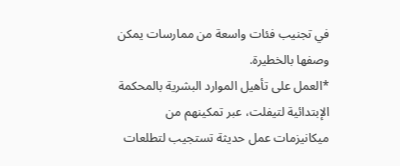في تجنيب فئات واسعة من ممارسات يمكن وصفها بالخطيرة.
*العمل على تأهيل الموارد البشرية بالمحكمة الإبتدائية لتيفلت، عبر تمكينهم من ميكانيزمات عمل حديثة تستجيب لتطلعات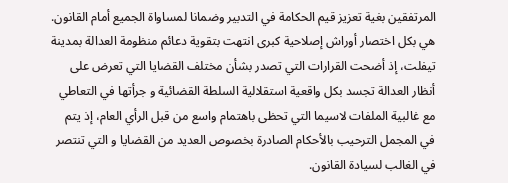المرتفقين بغية تعزيز قيم الحكامة في التدبير وضمانا لمساواة الجميع أمام القانون.
هي بكل اختصار أوراش إصلاحية كبرى انتهت بتقوية دعائم منظومة العدالة بمدينة تيفلت، إذ أضحت القرارات التي تصدر بشأن مختلف القضايا التي تعرض على أنظار العدالة تجسد بكل واقعية استقلالية السلطة القضائية و جرأتها في التعاطي مع غالبية الملفات لاسيما التي تحظى باهتمام واسع من قبل الرأي العام، إذ يتم في المجمل الترحيب بالأحكام الصادرة بخصوص العديد من القضايا و التي تنتصر في الغالب لسيادة القانون.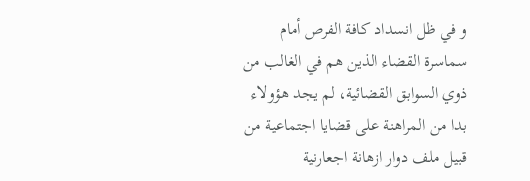و في ظل انسداد كافة الفرص أمام سماسرة القضاء الذين هم في الغالب من ذوي السوابق القضائية، لم يجد هؤولاء بدا من المراهنة على قضايا اجتماعية من قبيل ملف دوار ازهانة اجعارنية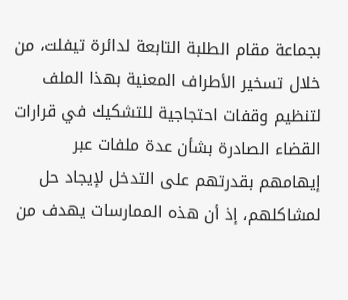بجماعة مقام الطلبة التابعة لدائرة تيفلت، من خلال تسخير الأطراف المعنية بهذا الملف لتنظيم وقفات احتجاجية للتشكيك في قرارات القضاء الصادرة بشأن عدة ملفات عبر إيهامهم بقدرتهم على التدخل لإيجاد حل لمشاكلهم، إذ أن هذه الممارسات يهدف من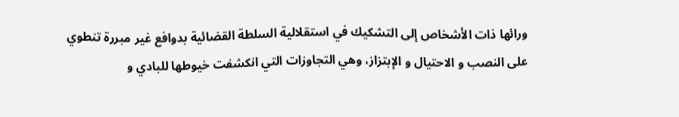ورائها ذات الأشخاص إلى التشكيك في استقلالية السلطة القضائية بدوافع غير مبررة تنطوي على النصب و الاحتيال و الإبتزاز، وهي التجاوزات التي انكشفت خيوطها للبادي و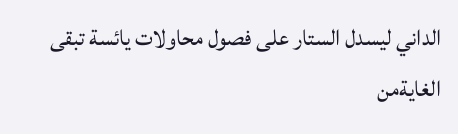الداني ليسدل الستار على فصول محاولات يائسة تبقى الغايةمن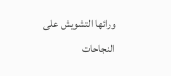ورائها التشويش على النجاحات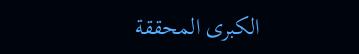الكبرى المحققة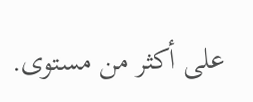على أكثر من مستوى.